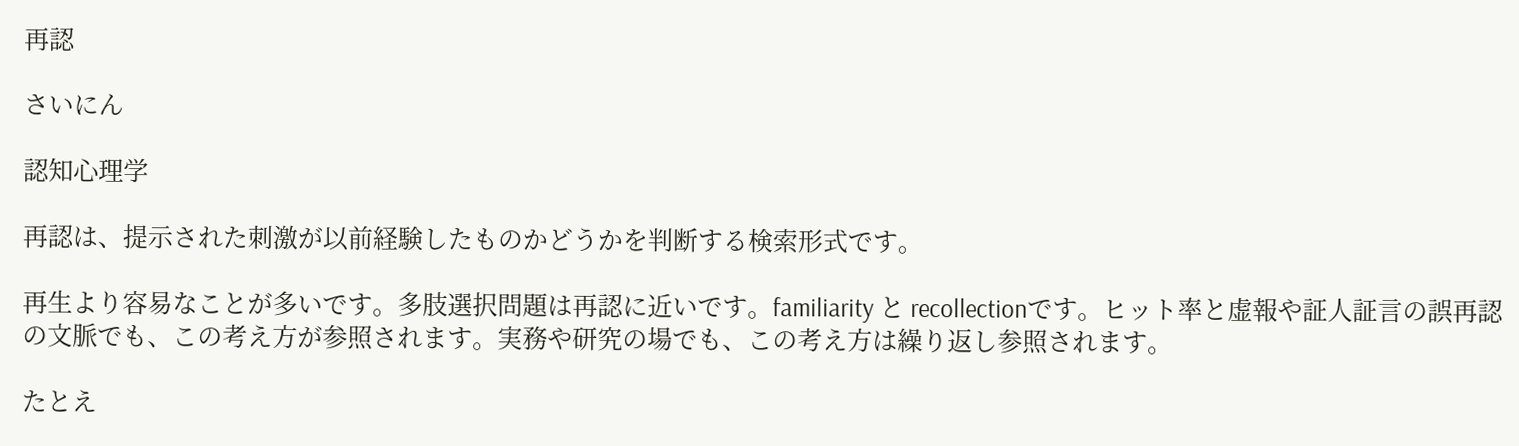再認

さいにん

認知心理学

再認は、提示された刺激が以前経験したものかどうかを判断する検索形式です。

再生より容易なことが多いです。多肢選択問題は再認に近いです。familiarity と recollectionです。ヒット率と虚報や証人証言の誤再認の文脈でも、この考え方が参照されます。実務や研究の場でも、この考え方は繰り返し参照されます。

たとえ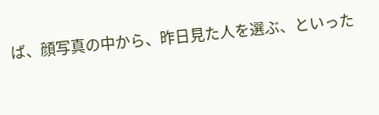ば、顔写真の中から、昨日見た人を選ぶ、といった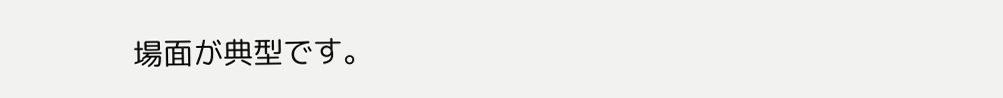場面が典型です。